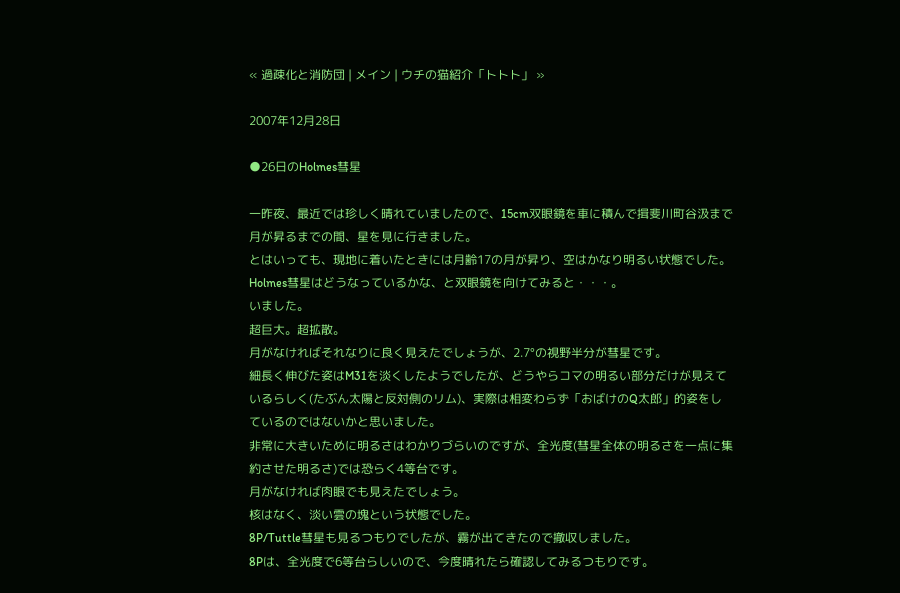« 過疎化と消防団 | メイン | ウチの猫紹介「トトト」 »

2007年12月28日

●26日のHolmes彗星

一昨夜、最近では珍しく晴れていましたので、15cm双眼鏡を車に積んで揖斐川町谷汲まで月が昇るまでの間、星を見に行きました。
とはいっても、現地に着いたときには月齢17の月が昇り、空はかなり明るい状態でした。
Holmes彗星はどうなっているかな、と双眼鏡を向けてみると・・・。
いました。
超巨大。超拡散。
月がなければそれなりに良く見えたでしょうが、2.7°の視野半分が彗星です。
細長く伸びた姿はM31を淡くしたようでしたが、どうやらコマの明るい部分だけが見えているらしく(たぶん太陽と反対側のリム)、実際は相変わらず「おばけのQ太郎」的姿をしているのではないかと思いました。
非常に大きいために明るさはわかりづらいのですが、全光度(彗星全体の明るさを一点に集約させた明るさ)では恐らく4等台です。
月がなければ肉眼でも見えたでしょう。
核はなく、淡い雲の塊という状態でした。
8P/Tuttle彗星も見るつもりでしたが、霧が出てきたので撤収しました。
8Pは、全光度で6等台らしいので、今度晴れたら確認してみるつもりです。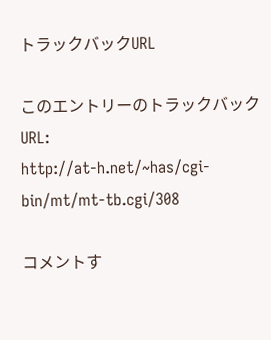トラックバックURL

このエントリーのトラックバックURL:
http://at-h.net/~has/cgi-bin/mt/mt-tb.cgi/308

コメントす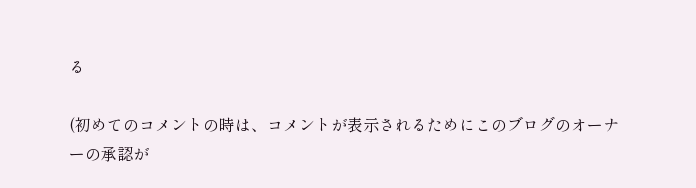る

(初めてのコメントの時は、コメントが表示されるためにこのブログのオーナーの承認が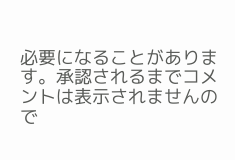必要になることがあります。承認されるまでコメントは表示されませんので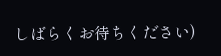しばらくお待ちください)